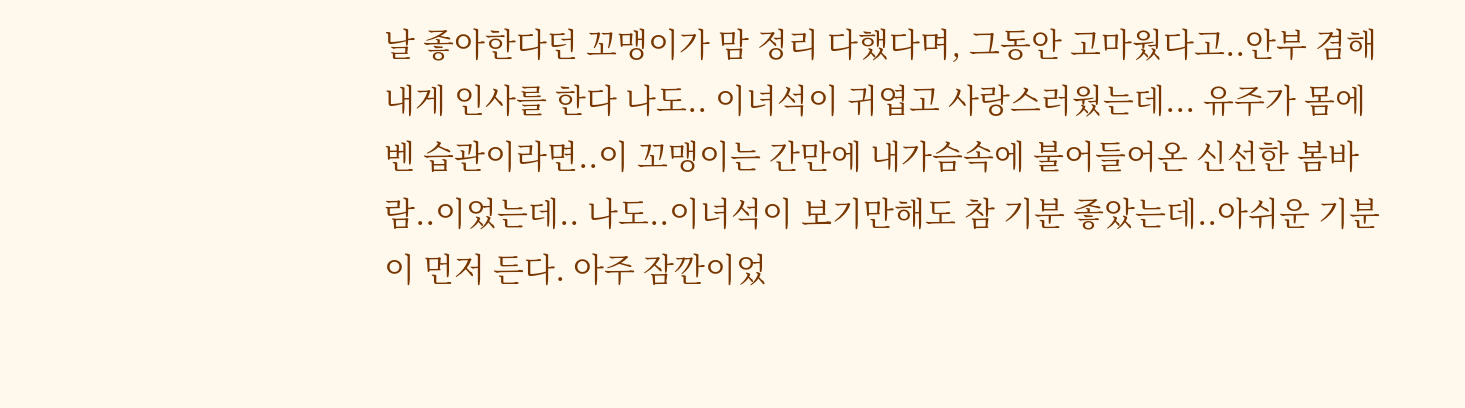날 좋아한다던 꼬맹이가 맘 정리 다했다며, 그동안 고마웠다고..안부 겸해 내게 인사를 한다 나도.. 이녀석이 귀엽고 사랑스러웠는데... 유주가 몸에 벤 습관이라면..이 꼬맹이는 간만에 내가슴속에 불어들어온 신선한 봄바람..이었는데.. 나도..이녀석이 보기만해도 참 기분 좋았는데..아쉬운 기분이 먼저 든다. 아주 잠깐이었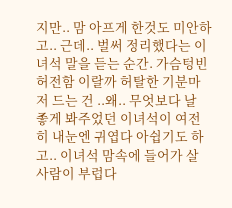지만.. 맘 아프게 한것도 미안하고.. 근데.. 벌써 정리했다는 이녀석 말을 듣는 순간. 가슴텅빈 허전함 이랄까 허탈한 기분마저 드는 건 ..왜.. 무엇보다 날 좋게 봐주었던 이녀석이 여전히 내눈엔 귀엽다 아쉽기도 하고.. 이녀석 맘속에 들어가 살 사람이 부럽다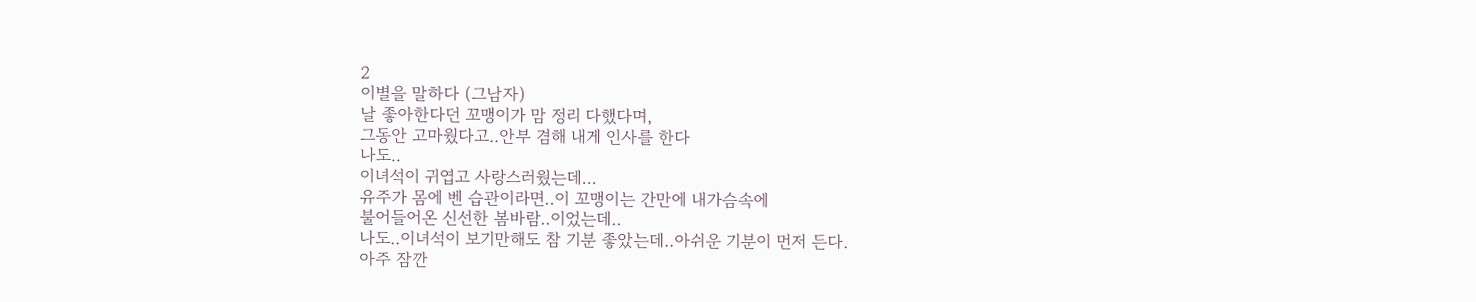2
이별을 말하다 (그남자)
날 좋아한다던 꼬맹이가 맘 정리 다했다며,
그동안 고마웠다고..안부 겸해 내게 인사를 한다
나도..
이녀석이 귀엽고 사랑스러웠는데...
유주가 몸에 벤 습관이라면..이 꼬맹이는 간만에 내가슴속에
불어들어온 신선한 봄바람..이었는데..
나도..이녀석이 보기만해도 참 기분 좋았는데..아쉬운 기분이 먼저 든다.
아주 잠깐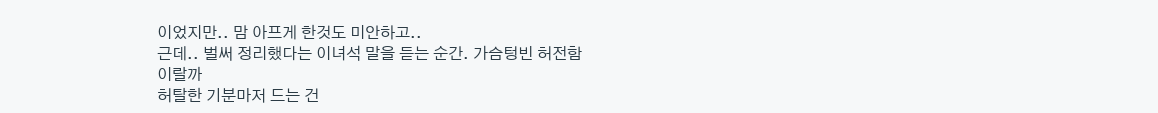이었지만.. 맘 아프게 한것도 미안하고..
근데.. 벌써 정리했다는 이녀석 말을 듣는 순간. 가슴텅빈 허전함
이랄까
허탈한 기분마저 드는 건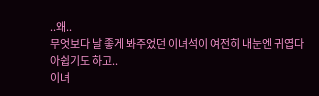..왜..
무엇보다 날 좋게 봐주었던 이녀석이 여전히 내눈엔 귀엽다
아쉽기도 하고..
이녀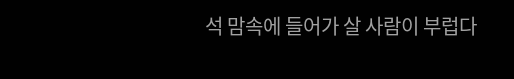석 맘속에 들어가 살 사람이 부럽다